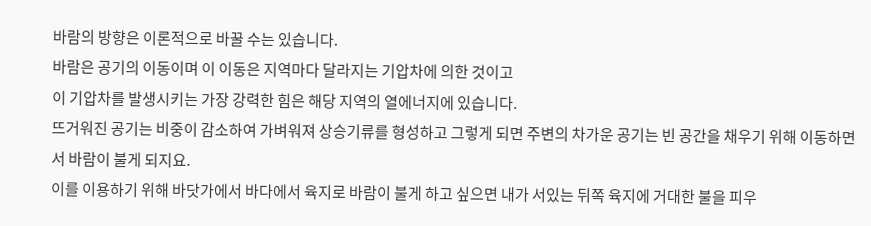바람의 방향은 이론적으로 바꿀 수는 있습니다.
바람은 공기의 이동이며 이 이동은 지역마다 달라지는 기압차에 의한 것이고
이 기압차를 발생시키는 가장 강력한 힘은 해당 지역의 열에너지에 있습니다.
뜨거워진 공기는 비중이 감소하여 가벼워져 상승기류를 형성하고 그렇게 되면 주변의 차가운 공기는 빈 공간을 채우기 위해 이동하면서 바람이 불게 되지요.
이를 이용하기 위해 바닷가에서 바다에서 육지로 바람이 불게 하고 싶으면 내가 서있는 뒤쪽 육지에 거대한 불을 피우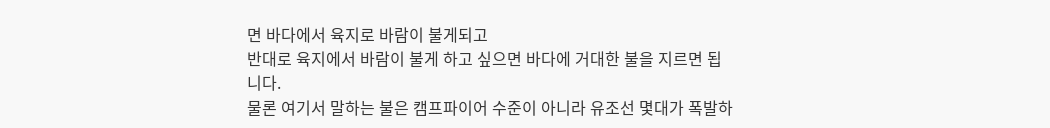면 바다에서 육지로 바람이 불게되고
반대로 육지에서 바람이 불게 하고 싶으면 바다에 거대한 불을 지르면 됩니다.
물론 여기서 말하는 불은 캠프파이어 수준이 아니라 유조선 몇대가 폭발하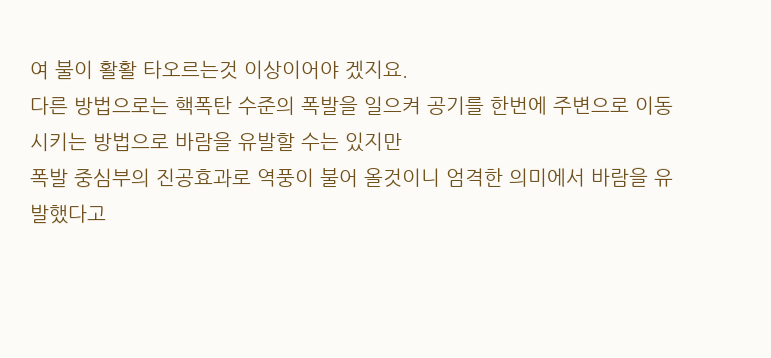여 불이 활활 타오르는것 이상이어야 겠지요.
다른 방법으로는 핵폭탄 수준의 폭발을 일으켜 공기를 한번에 주변으로 이동시키는 방법으로 바람을 유발할 수는 있지만
폭발 중심부의 진공효과로 역풍이 불어 올것이니 엄격한 의미에서 바람을 유발했다고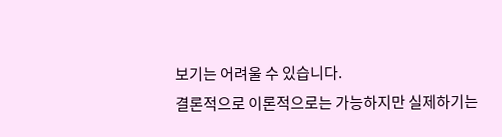보기는 어려울 수 있습니다.
결론적으로 이론적으로는 가능하지만 실제하기는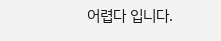어렵다 입니다.